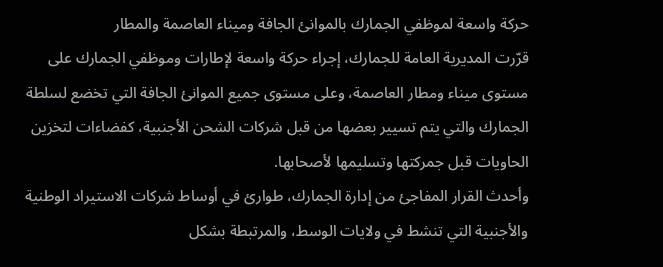حركة واسعة لموظفي الجمارك بالموانئ الجافة وميناء العاصمة والمطار
قرّرت المديرية العامة للجمارك، إجراء حركة واسعة لإطارات وموظفي الجمارك على مستوى ميناء ومطار العاصمة، وعلى مستوى جميع الموانئ الجافة التي تخضع لسلطة الجمارك والتي يتم تسيير بعضها من قبل شركات الشحن الأجنبية، كفضاءات لتخزين الحاويات قبل جمركتها وتسليمها لأصحابها.
وأحدث القرار المفاجئ من إدارة الجمارك، طوارئ في أوساط شركات الاستيراد الوطنية والأجنبية التي تنشط في ولايات الوسط، والمرتبطة بشكل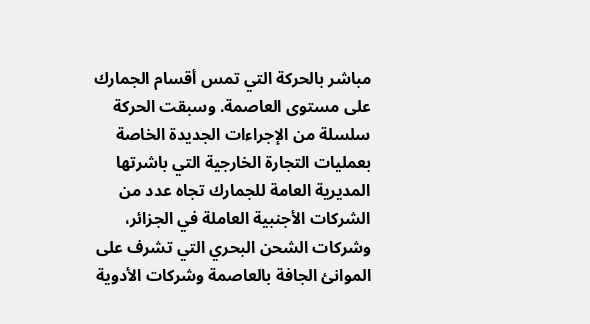مباشر بالحركة التي تمس أقسام الجمارك على مستوى العاصمة. وسبقت الحركة سلسلة من الإجراءات الجديدة الخاصة بعمليات التجارة الخارجية التي باشرتها المديرية العامة للجمارك تجاه عدد من الشركات الأجنبية العاملة في الجزائر، وشركات الشحن البحري التي تشرف على الموانئ الجافة بالعاصمة وشركات الأدوية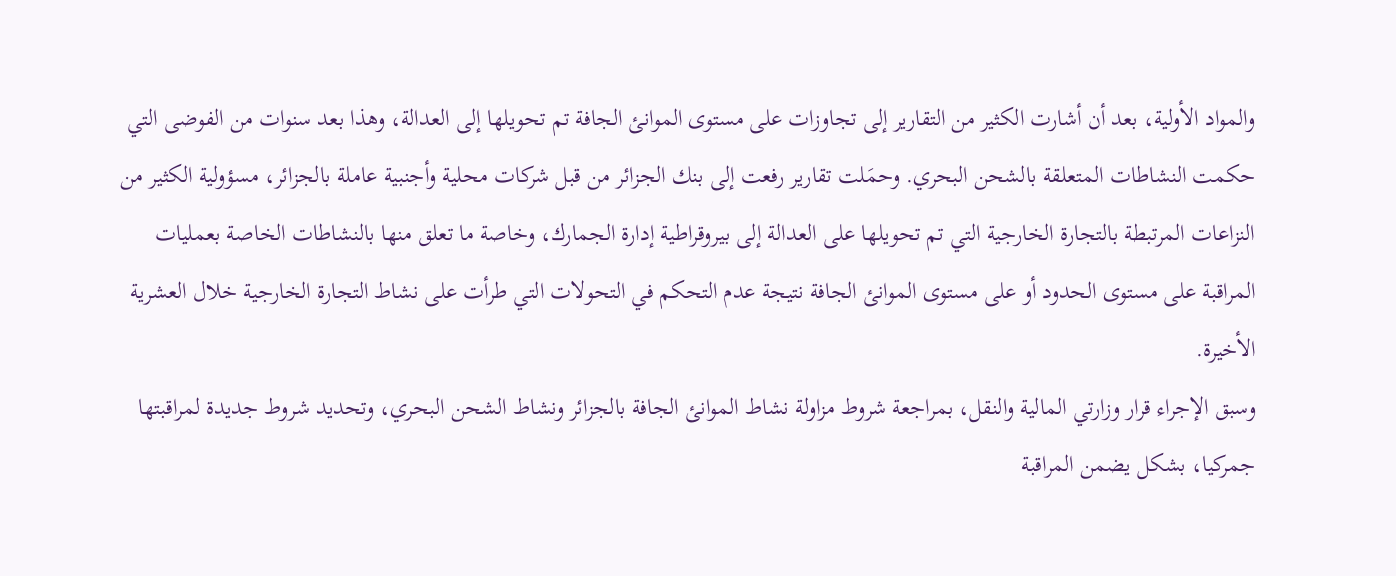والمواد الأولية، بعد أن أشارت الكثير من التقارير إلى تجاوزات على مستوى الموانئ الجافة تم تحويلها إلى العدالة، وهذا بعد سنوات من الفوضى التي حكمت النشاطات المتعلقة بالشحن البحري. وحمَلت تقارير رفعت إلى بنك الجزائر من قبل شركات محلية وأجنبية عاملة بالجزائر، مسؤولية الكثير من النزاعات المرتبطة بالتجارة الخارجية التي تم تحويلها على العدالة إلى بيروقراطية إدارة الجمارك، وخاصة ما تعلق منها بالنشاطات الخاصة بعمليات المراقبة على مستوى الحدود أو على مستوى الموانئ الجافة نتيجة عدم التحكم في التحولات التي طرأت على نشاط التجارة الخارجية خلال العشرية الأخيرة.
وسبق الإجراء قرار وزارتي المالية والنقل، بمراجعة شروط مزاولة نشاط الموانئ الجافة بالجزائر ونشاط الشحن البحري، وتحديد شروط جديدة لمراقبتها جمركيا، بشكل يضمن المراقبة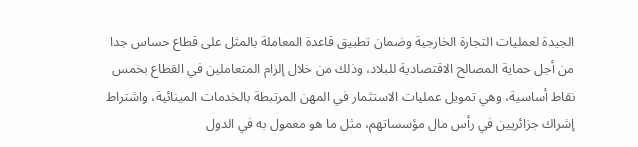الجيدة لعمليات التجارة الخارجية وضمان تطبيق قاعدة المعاملة بالمثل على قطاع حساس جدا من أجل حماية المصالح الاقتصادية للبلاد، وذلك من خلال إلزام المتعاملين في القطاع بخمس نقاط أساسية، وهي تمويل عمليات الاستثمار في المهن المرتبطة بالخدمات المينائية، واشتراط إشراك جزائريين في رأس مال مؤسساتهم، مثل ما هو معمول به في الدول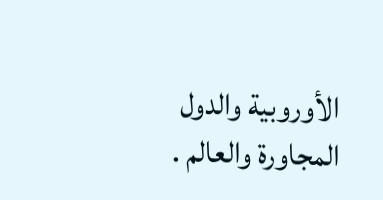الأوروبية والدول المجاورة والعالم .